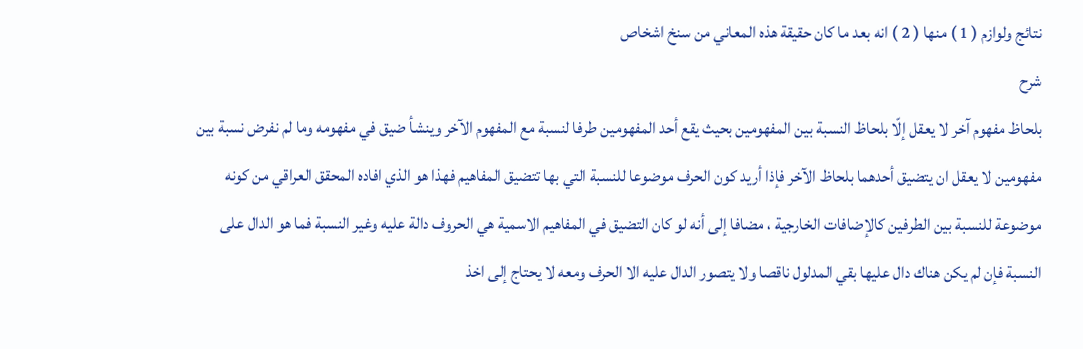نتائج ولوازم ( 1 ) منها ( 2 ) انه بعد ما كان حقيقة هذه المعاني من سنخ اشخاص
شرح
بلحاظ مفهوم آخر لا يعقل إلّا بلحاظ النسبة بين المفهومين بحيث يقع أحد المفهومين طرفا لنسبة مع المفهوم الآخر وينشأ ضيق في مفهومه وما لم نفرض نسبة بين مفهومين لا يعقل ان يتضيق أحدهما بلحاظ الآخر فإذا أريد كون الحرف موضوعا للنسبة التي بها تتضيق المفاهيم فهذا هو الذي افاده المحقق العراقي من كونه موضوعة للنسبة بين الطرفين كالإضافات الخارجية ، مضافا إلى أنه لو كان التضيق في المفاهيم الاسمية هي الحروف دالة عليه وغير النسبة فما هو الدال على النسبة فإن لم يكن هناك دال عليها بقي المدلول ناقصا ولا يتصور الدال عليه الا الحرف ومعه لا يحتاج إلى اخذ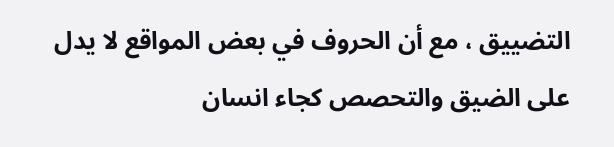التضييق ، مع أن الحروف في بعض المواقع لا يدل على الضيق والتحصص كجاء انسان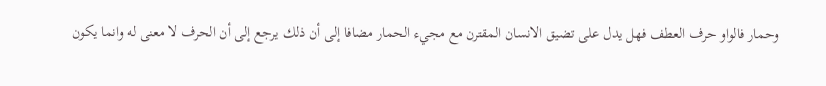وحمار فالواو حرف العطف فهل يدل على تضيق الانسان المقترن مع مجيء الحمار مضافا إلى أن ذلك يرجع إلى أن الحرف لا معنى له وانما يكون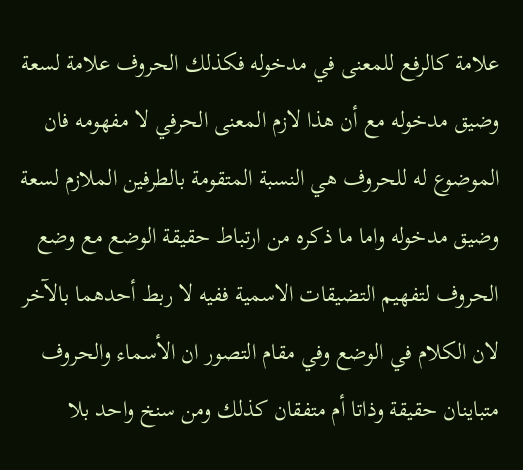علامة كالرفع للمعنى في مدخوله فكذلك الحروف علامة لسعة وضيق مدخوله مع أن هذا لازم المعنى الحرفي لا مفهومه فان الموضوع له للحروف هي النسبة المتقومة بالطرفين الملازم لسعة وضيق مدخوله واما ما ذكره من ارتباط حقيقة الوضع مع وضع الحروف لتفهيم التضيقات الاسمية ففيه لا ربط أحدهما بالآخر لان الكلام في الوضع وفي مقام التصور ان الأسماء والحروف متباينان حقيقة وذاتا أم متفقان كذلك ومن سنخ واحد بلا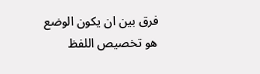فرق بين ان يكون الوضع هو تخصيص اللفظ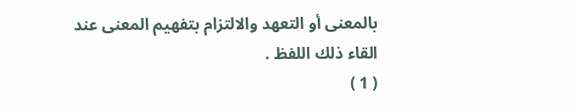بالمعنى أو التعهد والالتزام بتفهيم المعنى عند القاء ذلك اللفظ .
( 1 )